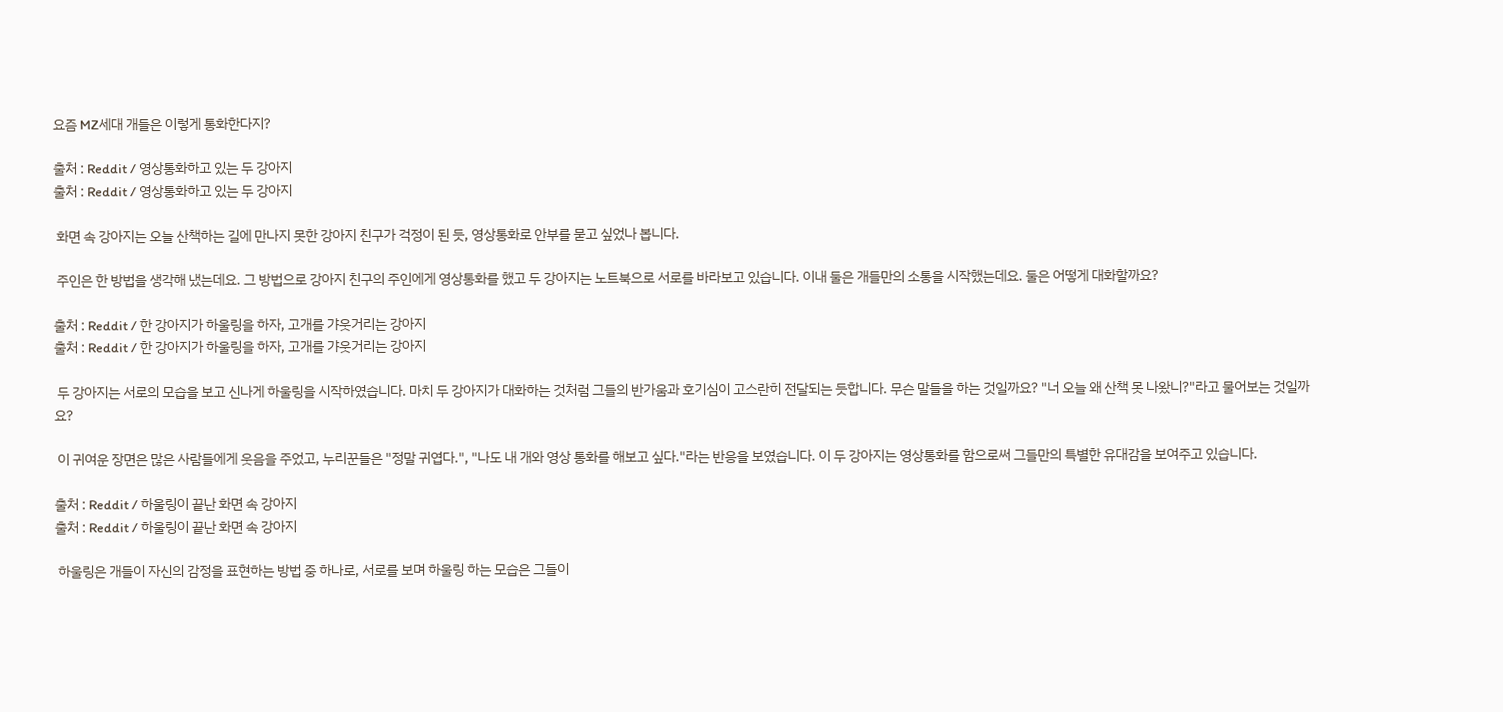요즘 MZ세대 개들은 이렇게 통화한다지?

출처 : Reddit / 영상통화하고 있는 두 강아지
출처 : Reddit / 영상통화하고 있는 두 강아지

 화면 속 강아지는 오늘 산책하는 길에 만나지 못한 강아지 친구가 걱정이 된 듯, 영상통화로 안부를 묻고 싶었나 봅니다.

 주인은 한 방법을 생각해 냈는데요. 그 방법으로 강아지 친구의 주인에게 영상통화를 했고 두 강아지는 노트북으로 서로를 바라보고 있습니다. 이내 둘은 개들만의 소통을 시작했는데요. 둘은 어떻게 대화할까요?

출처 : Reddit / 한 강아지가 하울링을 하자, 고개를 갸웃거리는 강아지
출처 : Reddit / 한 강아지가 하울링을 하자, 고개를 갸웃거리는 강아지

 두 강아지는 서로의 모습을 보고 신나게 하울링을 시작하였습니다. 마치 두 강아지가 대화하는 것처럼 그들의 반가움과 호기심이 고스란히 전달되는 듯합니다. 무슨 말들을 하는 것일까요? "너 오늘 왜 산책 못 나왔니?"라고 물어보는 것일까요?

 이 귀여운 장면은 많은 사람들에게 웃음을 주었고, 누리꾼들은 "정말 귀엽다.", "나도 내 개와 영상 통화를 해보고 싶다."라는 반응을 보였습니다. 이 두 강아지는 영상통화를 함으로써 그들만의 특별한 유대감을 보여주고 있습니다.

출처 : Reddit / 하울링이 끝난 화면 속 강아지
출처 : Reddit / 하울링이 끝난 화면 속 강아지

 하울링은 개들이 자신의 감정을 표현하는 방법 중 하나로, 서로를 보며 하울링 하는 모습은 그들이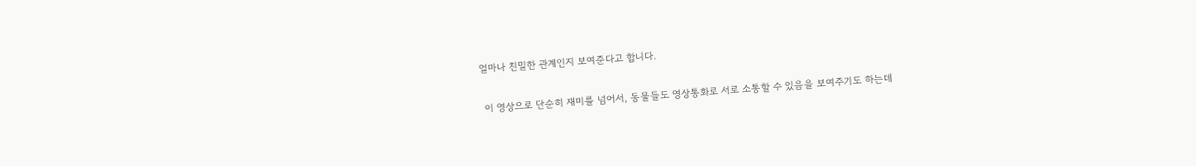얼마나 친밀한 관계인지 보여준다고 합니다.

 이 영상으로 단순히 재미를 넘어서, 동물들도 영상통화로 서로 소통할 수 있음을 보여주기도 하는데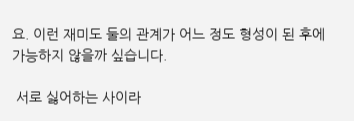요. 이런 재미도 둘의 관계가 어느 정도 형성이 된 후에 가능하지 않을까 싶습니다.

 서로 싫어하는 사이라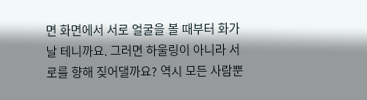면 화면에서 서로 얼굴을 볼 때부터 화가 날 테니까요. 그러면 하울링이 아니라 서로를 향해 짖어댈까요? 역시 모든 사람뿐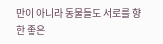만이 아니라 동물들도 서로를 향한 좋은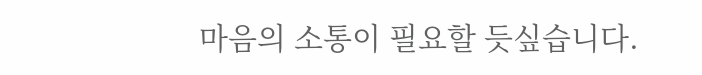마음의 소통이 필요할 듯싶습니다.